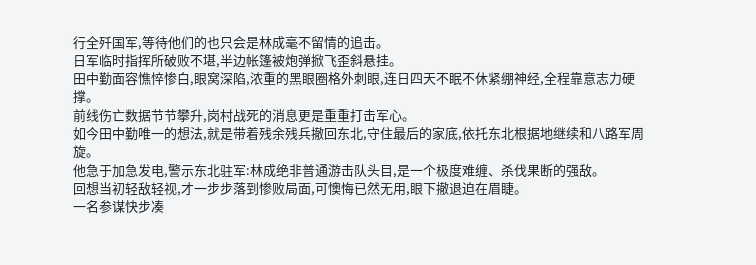行全歼国军,等待他们的也只会是林成毫不留情的追击。
日军临时指挥所破败不堪,半边帐篷被炮弹掀飞歪斜悬挂。
田中勤面容憔悴惨白,眼窝深陷,浓重的黑眼圈格外刺眼,连日四天不眠不休紧绷神经,全程靠意志力硬撑。
前线伤亡数据节节攀升,岗村战死的消息更是重重打击军心。
如今田中勤唯一的想法,就是带着残余残兵撤回东北,守住最后的家底,依托东北根据地继续和八路军周旋。
他急于加急发电,警示东北驻军:林成绝非普通游击队头目,是一个极度难缠、杀伐果断的强敌。
回想当初轻敌轻视,才一步步落到惨败局面,可懊悔已然无用,眼下撤退迫在眉睫。
一名参谋快步凑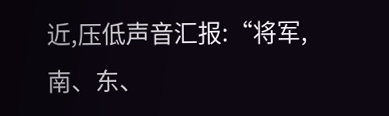近,压低声音汇报:“将军,南、东、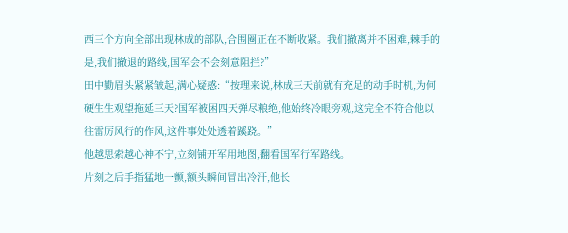西三个方向全部出现林成的部队,合围圈正在不断收紧。我们撤离并不困难,棘手的是,我们撤退的路线,国军会不会刻意阻拦?”
田中勤眉头紧紧皱起,满心疑惑:“按理来说,林成三天前就有充足的动手时机,为何硬生生观望拖延三天?国军被困四天弹尽粮绝,他始终冷眼旁观,这完全不符合他以往雷厉风行的作风,这件事处处透着蹊跷。”
他越思索越心神不宁,立刻铺开军用地图,翻看国军行军路线。
片刻之后手指猛地一颤,额头瞬间冒出冷汗,他长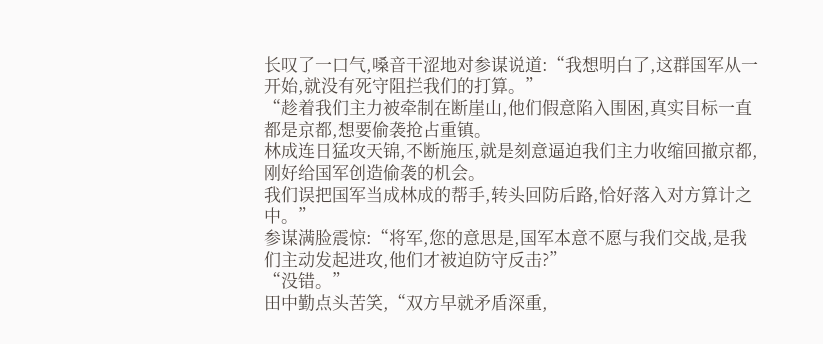长叹了一口气,嗓音干涩地对参谋说道:“我想明白了,这群国军从一开始,就没有死守阻拦我们的打算。”
“趁着我们主力被牵制在断崖山,他们假意陷入围困,真实目标一直都是京都,想要偷袭抢占重镇。
林成连日猛攻天锦,不断施压,就是刻意逼迫我们主力收缩回撤京都,刚好给国军创造偷袭的机会。
我们误把国军当成林成的帮手,转头回防后路,恰好落入对方算计之中。”
参谋满脸震惊:“将军,您的意思是,国军本意不愿与我们交战,是我们主动发起进攻,他们才被迫防守反击?”
“没错。”
田中勤点头苦笑,“双方早就矛盾深重,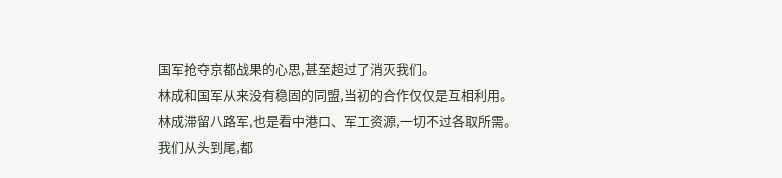国军抢夺京都战果的心思,甚至超过了消灭我们。
林成和国军从来没有稳固的同盟,当初的合作仅仅是互相利用。
林成滞留八路军,也是看中港口、军工资源,一切不过各取所需。
我们从头到尾,都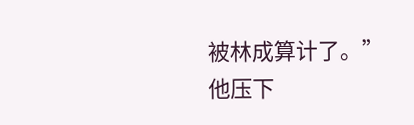被林成算计了。”
他压下